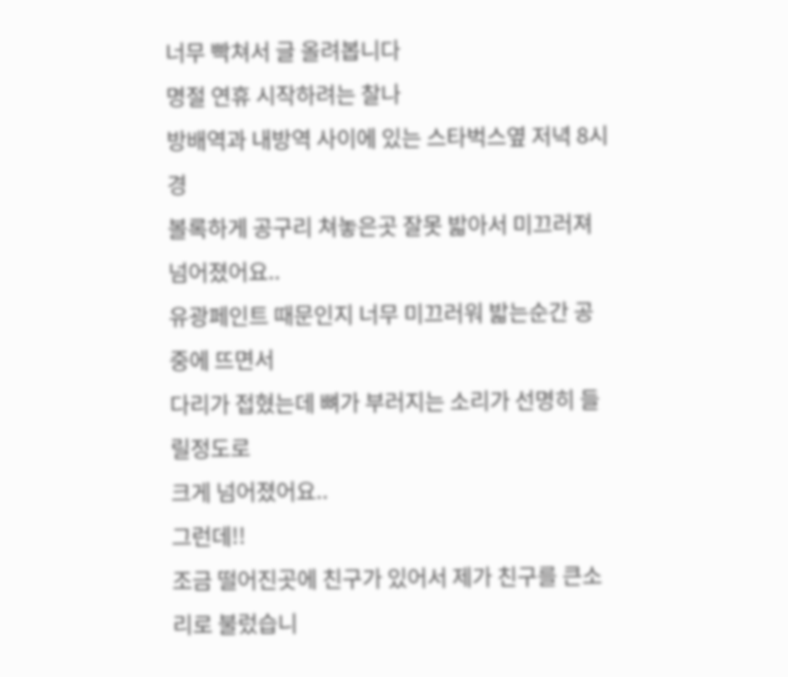너무 빡쳐서 글 올려봅니다
명절 연휴 시작하려는 찰나
방배역과 내방역 사이에 있는 스타벅스옆 저녁 8시경
볼록하게 공구리 쳐놓은곳 잘못 밟아서 미끄러져 넘어졌어요..
유광페인트 때문인지 너무 미끄러워 밟는순간 공중에 뜨면서
다리가 접혔는데 뼈가 부러지는 소리가 선명히 들릴정도로
크게 넘어졌어요..
그런데!!
조금 떨어진곳에 친구가 있어서 제가 친구를 큰소리로 불렀습니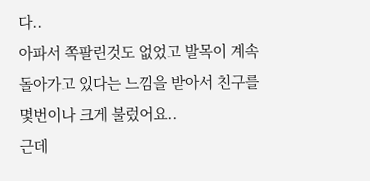다..
아파서 쪽팔린것도 없었고 발목이 계속 돌아가고 있다는 느낌을 받아서 친구를 몇번이나 크게 불렀어요..
근데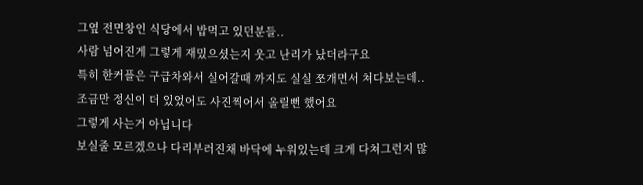그옆 전면창인 식당에서 밥먹고 있던분들..
사람 넘어진게 그렇게 재밌으셨는지 웃고 난리가 났더라구요
특히 한커플은 구급차와서 실어갈때 까지도 실실 쪼개면서 쳐다보는데..
조금만 정신이 더 있었어도 사진찍어서 올릴뻔 했어요
그렇게 사는거 아닙니다
보실줄 모르겠으나 다리부러진채 바닥에 누워있는데 크게 다쳐그런지 많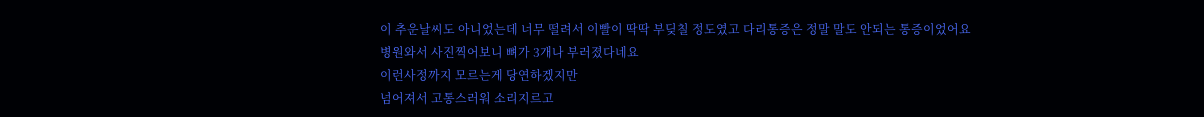이 추운날씨도 아니었는데 너무 떨려서 이빨이 딱딱 부딪칠 정도였고 다리통증은 정말 말도 안되는 통증이었어요
병원와서 사진찍어보니 뼈가 3개나 부러졌다네요
이런사정까지 모르는게 당연하겠지만
넘어져서 고통스러워 소리지르고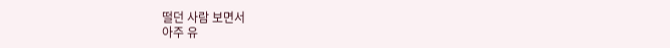떨던 사람 보면서
아주 유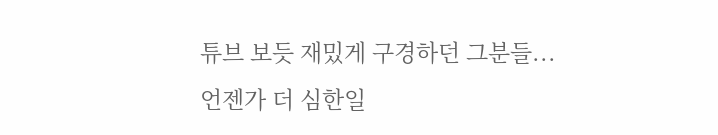튜브 보듯 재밌게 구경하던 그분들...
언젠가 더 심한일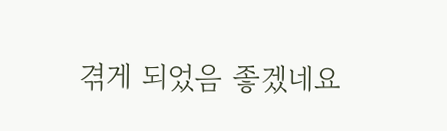겪게 되었음 좋겠네요